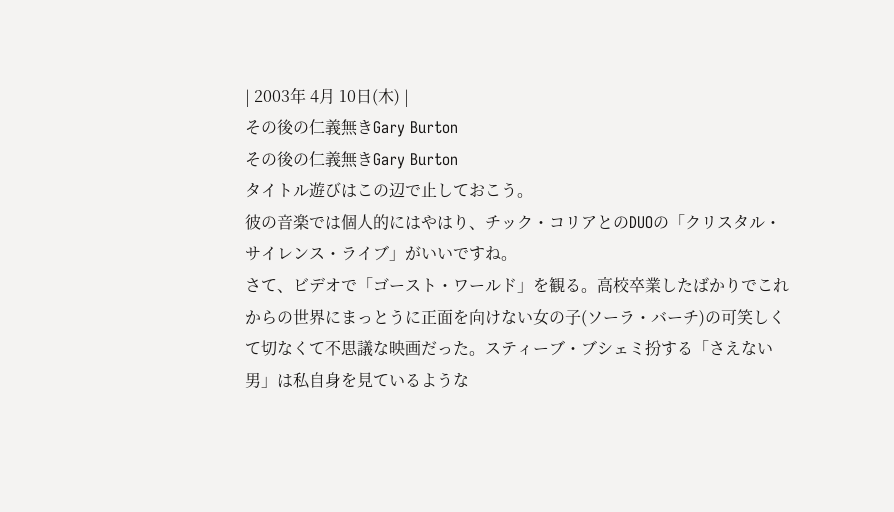| 2003年 4月 10日(木) |
その後の仁義無きGary Burton
その後の仁義無きGary Burton
タイトル遊びはこの辺で止しておこう。
彼の音楽では個人的にはやはり、チック・コリアとのDUOの「クリスタル・サイレンス・ライブ」がいいですね。
さて、ビデオで「ゴースト・ワールド」を観る。高校卒業したばかりでこれからの世界にまっとうに正面を向けない女の子(ソーラ・バーチ)の可笑しくて切なくて不思議な映画だった。スティーブ・ブシェミ扮する「さえない男」は私自身を見ているような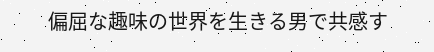偏屈な趣味の世界を生きる男で共感す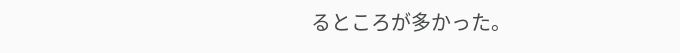るところが多かった。